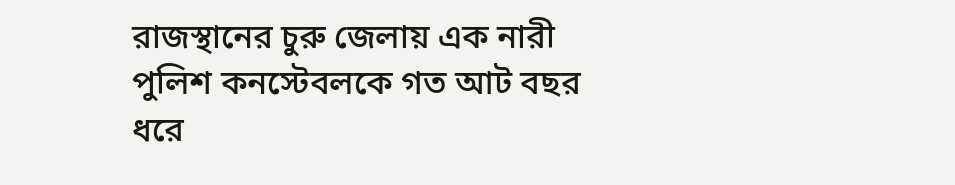রাজস্থানের চুরু জেলায় এক নারী পুলিশ কনস্টেবলকে গত আট বছর ধরে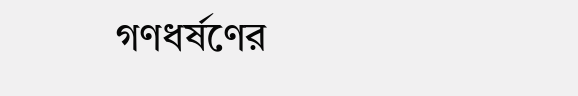গণধর্ষণের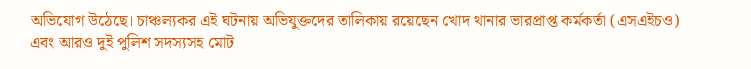অভিযোগ উঠেছে। চাঞ্চল্যকর এই ঘটনায় অভিযুক্তদের তালিকায় রয়েছেন খোদ থানার ভারপ্রাপ্ত কর্মকর্তা (এসএইচও) এবং আরও দুই পুলিশ সদস্যসহ মোট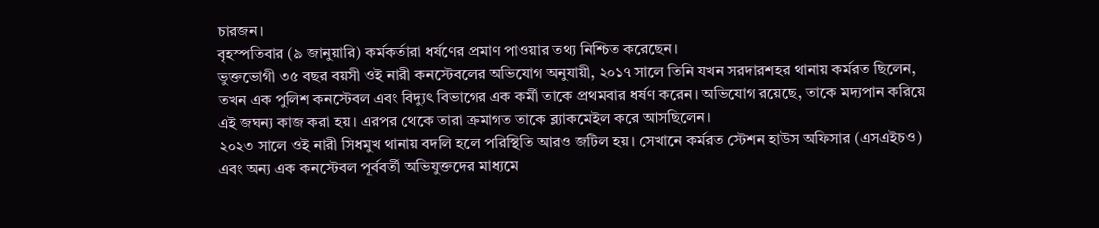চারজন।
বৃহস্পতিবার (৯ জানুয়ারি) কর্মকর্তারা ধর্ষণের প্রমাণ পাওয়ার তথ্য নিশ্চিত করেছেন।
ভুক্তভোগী ৩৫ বছর বয়সী ওই নারী কনস্টেবলের অভিযোগ অনুযায়ী, ২০১৭ সালে তিনি যখন সরদারশহর থানায় কর্মরত ছিলেন, তখন এক পুলিশ কনস্টেবল এবং বিদ্যুৎ বিভাগের এক কর্মী তাকে প্রথমবার ধর্ষণ করেন। অভিযোগ রয়েছে, তাকে মদ্যপান করিয়ে এই জঘন্য কাজ করা হয়। এরপর থেকে তারা ক্রমাগত তাকে ব্ল্যাকমেইল করে আসছিলেন।
২০২৩ সালে ওই নারী সিধমুখ থানায় বদলি হলে পরিস্থিতি আরও জটিল হয়। সেখানে কর্মরত স্টেশন হাউস অফিসার (এসএইচও) এবং অন্য এক কনস্টেবল পূর্ববর্তী অভিযুক্তদের মাধ্যমে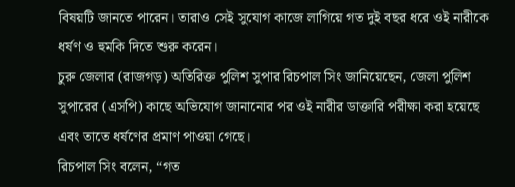বিষয়টি জানতে পারেন। তারাও সেই সুযোগ কাজে লাগিয়ে গত দুই বছর ধরে ওই নারীকে ধর্ষণ ও হুমকি দিতে শুরু করেন।
চুরু জেলার (রাজগড়) অতিরিক্ত পুলিশ সুপার রিচপাল সিং জানিয়েছেন, জেলা পুলিশ সুপারের (এসপি) কাছে অভিযোগ জানানোর পর ওই নারীর ডাক্তারি পরীক্ষা করা হয়েছে এবং তাতে ধর্ষণের প্রমাণ পাওয়া গেছে।
রিচপাল সিং বলেন, “গত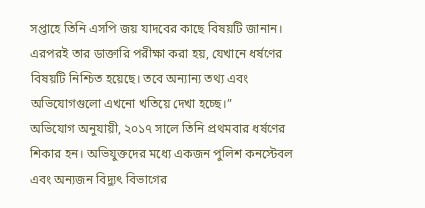সপ্তাহে তিনি এসপি জয় যাদবের কাছে বিষয়টি জানান। এরপরই তার ডাক্তারি পরীক্ষা করা হয়, যেখানে ধর্ষণের বিষয়টি নিশ্চিত হয়েছে। তবে অন্যান্য তথ্য এবং অভিযোগগুলো এখনো খতিয়ে দেখা হচ্ছে।”
অভিযোগ অনুযায়ী, ২০১৭ সালে তিনি প্রথমবার ধর্ষণের শিকার হন। অভিযুক্তদের মধ্যে একজন পুলিশ কনস্টেবল এবং অন্যজন বিদ্যুৎ বিভাগের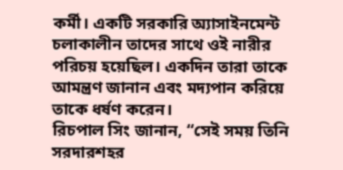কর্মী। একটি সরকারি অ্যাসাইনমেন্ট চলাকালীন তাদের সাথে ওই নারীর পরিচয় হয়েছিল। একদিন তারা তাকে আমন্ত্রণ জানান এবং মদ্যপান করিয়ে তাকে ধর্ষণ করেন।
রিচপাল সিং জানান, “সেই সময় তিনি সরদারশহর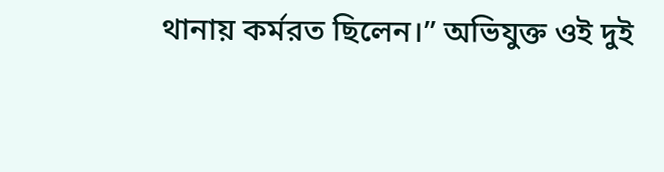থানায় কর্মরত ছিলেন।” অভিযুক্ত ওই দুই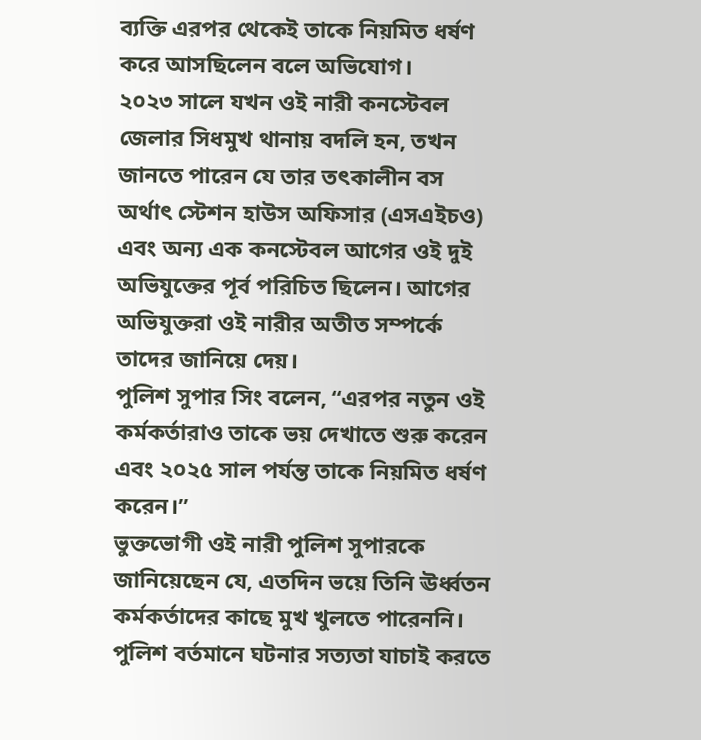ব্যক্তি এরপর থেকেই তাকে নিয়মিত ধর্ষণ করে আসছিলেন বলে অভিযোগ।
২০২৩ সালে যখন ওই নারী কনস্টেবল জেলার সিধমুখ থানায় বদলি হন, তখন জানতে পারেন যে তার তৎকালীন বস অর্থাৎ স্টেশন হাউস অফিসার (এসএইচও) এবং অন্য এক কনস্টেবল আগের ওই দুই অভিযুক্তের পূর্ব পরিচিত ছিলেন। আগের অভিযুক্তরা ওই নারীর অতীত সম্পর্কে তাদের জানিয়ে দেয়।
পুলিশ সুপার সিং বলেন, “এরপর নতুন ওই কর্মকর্তারাও তাকে ভয় দেখাতে শুরু করেন এবং ২০২৫ সাল পর্যন্ত তাকে নিয়মিত ধর্ষণ করেন।”
ভুক্তভোগী ওই নারী পুলিশ সুপারকে জানিয়েছেন যে, এতদিন ভয়ে তিনি ঊর্ধ্বতন কর্মকর্তাদের কাছে মুখ খুলতে পারেননি। পুলিশ বর্তমানে ঘটনার সত্যতা যাচাই করতে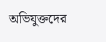অভিযুক্তদের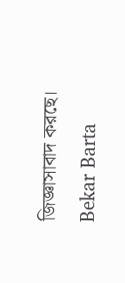জিজ্ঞাসাবাদ করছে।
Bekar Barta